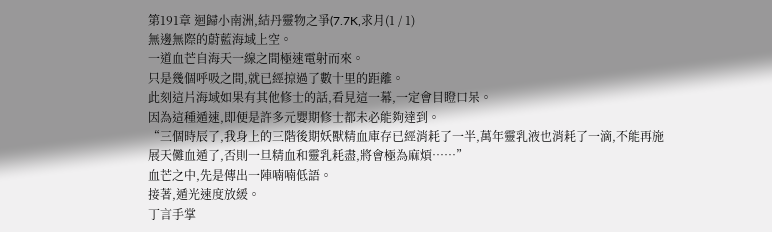第191章 迴歸小南洲,結丹靈物之爭(7.7K,求月(1 / 1)
無邊無際的蔚藍海域上空。
一道血芒自海天一線之間極速電射而來。
只是幾個呼吸之間,就已經掠過了數十里的距離。
此刻這片海域如果有其他修士的話,看見這一幕,一定會目瞪口呆。
因為這種遁速,即便是許多元嬰期修士都未必能夠達到。
“三個時辰了,我身上的三階後期妖獸精血庫存已經消耗了一半,萬年靈乳液也消耗了一滴,不能再施展天儺血遁了,否則一旦精血和靈乳耗盡,將會極為麻煩……”
血芒之中,先是傳出一陣喃喃低語。
接著,遁光速度放緩。
丁言手掌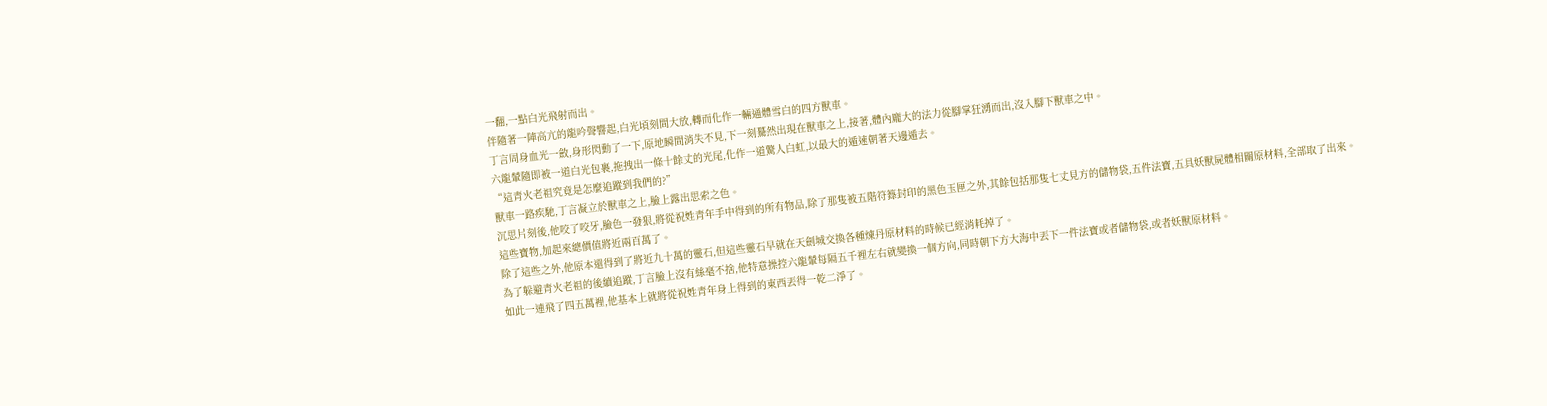一翻,一點白光飛射而出。
伴隨著一陣高亢的龍吟聲響起,白光頃刻間大放,轉而化作一輛通體雪白的四方獸車。
丁言周身血光一斂,身形閃動了一下,原地瞬間消失不見,下一刻驀然出現在獸車之上,接著,體內龐大的法力從腳掌狂湧而出,沒入腳下獸車之中。
六龍輦隨即被一道白光包裹,拖拽出一條十餘丈的光尾,化作一道驚人白虹,以最大的遁速朝著天邊遁去。
“這青火老祖究竟是怎麼追蹤到我們的?”
獸車一路疾馳,丁言凝立於獸車之上,臉上露出思索之色。
沉思片刻後,他咬了咬牙,臉色一發狠,將從祝姓青年手中得到的所有物品,除了那隻被五階符籙封印的黑色玉匣之外,其餘包括那隻七丈見方的儲物袋,五件法寶,五具妖獸屍體相關原材料,全部取了出來。
這些寶物,加起來總價值將近兩百萬了。
除了這些之外,他原本還得到了將近九十萬的靈石,但這些靈石早就在天劍城交換各種煉丹原材料的時候已經消耗掉了。
為了躲避青火老祖的後續追蹤,丁言臉上沒有絲毫不捨,他特意操控六龍輦每隔五千裡左右就變換一個方向,同時朝下方大海中丟下一件法寶或者儲物袋,或者妖獸原材料。
如此一連飛了四五萬裡,他基本上就將從祝姓青年身上得到的東西丟得一乾二淨了。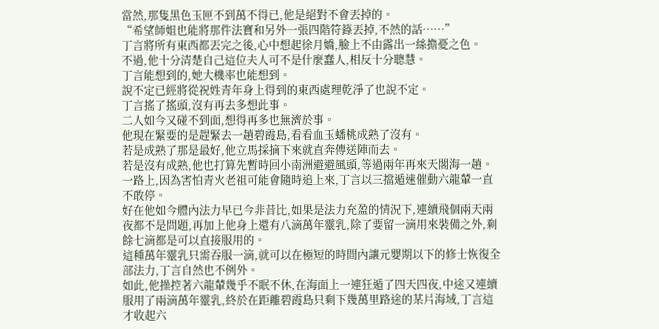當然,那隻黑色玉匣不到萬不得已,他是絕對不會丟掉的。
“希望師姐也能將那件法寶和另外一張四階符籙丟掉,不然的話……”
丁言將所有東西都丟完之後,心中想起徐月嬌,臉上不由露出一絲擔憂之色。
不過,他十分清楚自己這位夫人可不是什麼蠢人,相反十分聰慧。
丁言能想到的,她大機率也能想到。
說不定已經將從祝姓青年身上得到的東西處理乾淨了也說不定。
丁言搖了搖頭,沒有再去多想此事。
二人如今又碰不到面,想得再多也無濟於事。
他現在緊要的是趕緊去一趟碧霞島,看看血玉蟠桃成熟了沒有。
若是成熟了那是最好,他立馬採摘下來就直奔傳送陣而去。
若是沒有成熟,他也打算先暫時回小南洲避避風頭,等過兩年再來天閣海一趟。
一路上,因為害怕青火老祖可能會隨時追上來,丁言以三擋遁速催動六龍輦一直不敢停。
好在他如今體內法力早已今非昔比,如果是法力充盈的情況下,連續飛個兩天兩夜都不是問題,再加上他身上還有八滴萬年靈乳,除了要留一滴用來裝備之外,剩餘七滴都是可以直接服用的。
這種萬年靈乳只需吞服一滴,就可以在極短的時間內讓元嬰期以下的修士恢復全部法力,丁言自然也不例外。
如此,他操控著六龍輦幾乎不眠不休,在海面上一連狂遁了四天四夜,中途又連續服用了兩滴萬年靈乳,終於在距離碧霞島只剩下幾萬里路途的某片海域,丁言這才收起六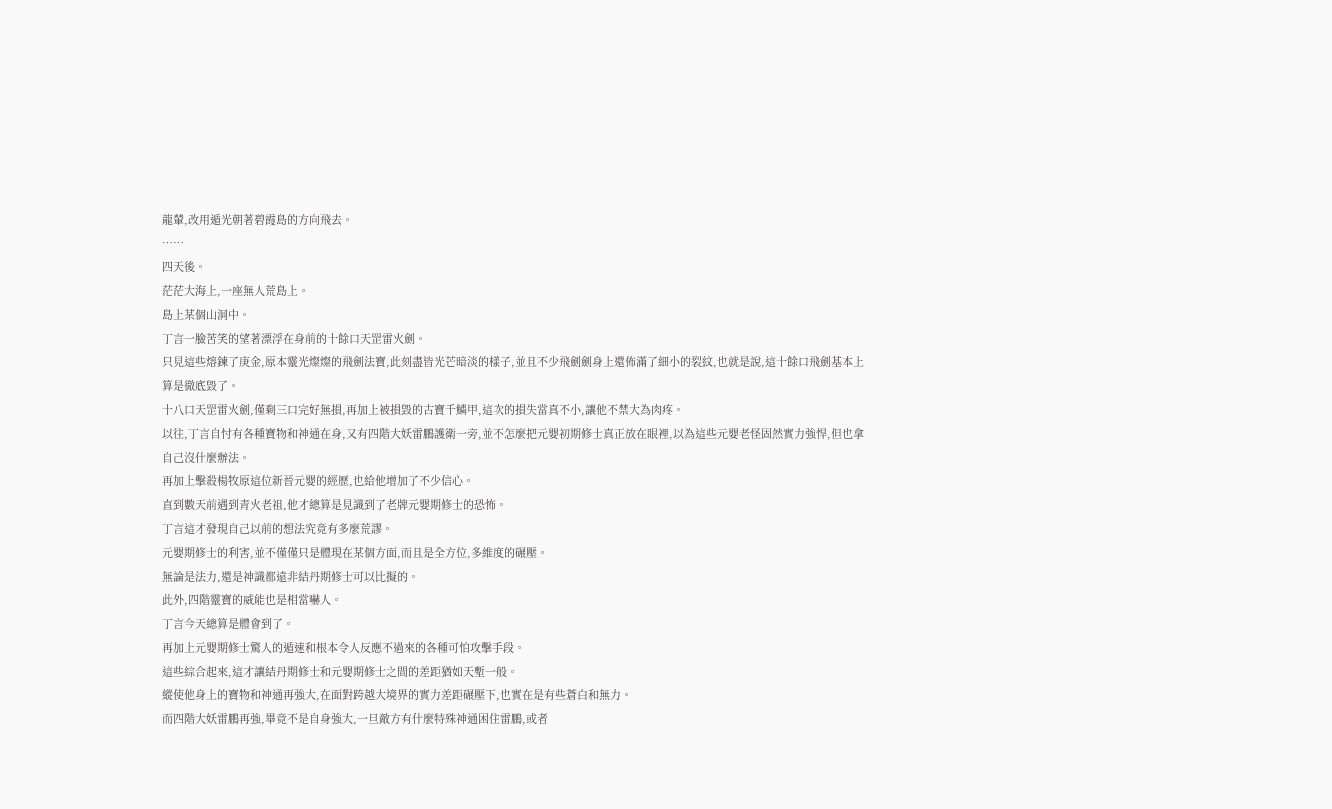龍輦,改用遁光朝著碧霞島的方向飛去。
……
四天後。
茫茫大海上,一座無人荒島上。
島上某個山洞中。
丁言一臉苦笑的望著漂浮在身前的十餘口天罡雷火劍。
只見這些熔鍊了庚金,原本靈光燦燦的飛劍法寶,此刻盡皆光芒暗淡的樣子,並且不少飛劍劍身上還佈滿了細小的裂紋,也就是說,這十餘口飛劍基本上算是徹底毀了。
十八口天罡雷火劍,僅剩三口完好無損,再加上被損毀的古寶千鱗甲,這次的損失當真不小,讓他不禁大為肉疼。
以往,丁言自忖有各種寶物和神通在身,又有四階大妖雷鵬護衛一旁,並不怎麼把元嬰初期修士真正放在眼裡,以為這些元嬰老怪固然實力強悍,但也拿自己沒什麼辦法。
再加上擊殺楊牧原這位新晉元嬰的經歷,也給他增加了不少信心。
直到數天前遇到青火老祖,他才總算是見識到了老牌元嬰期修士的恐怖。
丁言這才發現自己以前的想法究竟有多麼荒謬。
元嬰期修士的利害,並不僅僅只是體現在某個方面,而且是全方位,多維度的碾壓。
無論是法力,還是神識都遠非結丹期修士可以比擬的。
此外,四階靈寶的威能也是相當嚇人。
丁言今天總算是體會到了。
再加上元嬰期修士驚人的遁速和根本令人反應不過來的各種可怕攻擊手段。
這些綜合起來,這才讓結丹期修士和元嬰期修士之間的差距猶如天塹一般。
縱使他身上的寶物和神通再強大,在面對跨越大境界的實力差距碾壓下,也實在是有些蒼白和無力。
而四階大妖雷鵬再強,畢竟不是自身強大,一旦敵方有什麼特殊神通困住雷鵬,或者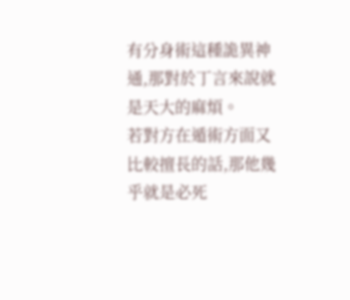有分身術這種詭異神通,那對於丁言來說就是天大的麻煩。
若對方在遁術方面又比較擅長的話,那他幾乎就是必死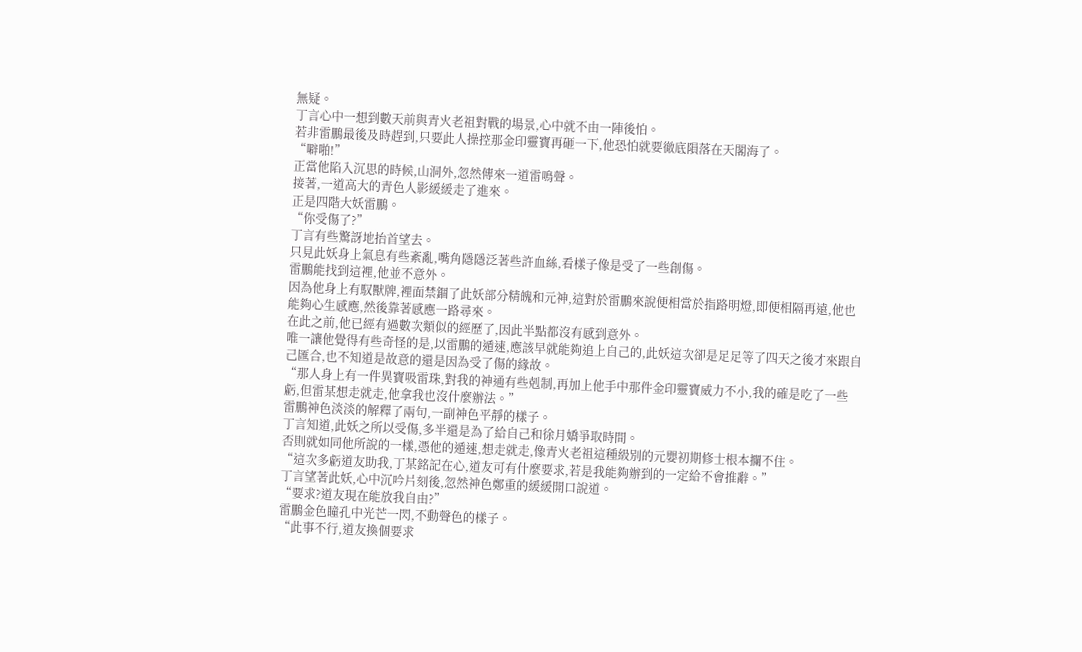無疑。
丁言心中一想到數天前與青火老祖對戰的場景,心中就不由一陣後怕。
若非雷鵬最後及時趕到,只要此人操控那金印靈寶再砸一下,他恐怕就要徹底隕落在天閣海了。
“噼啪!”
正當他陷入沉思的時候,山洞外,忽然傳來一道雷鳴聲。
接著,一道高大的青色人影緩緩走了進來。
正是四階大妖雷鵬。
“你受傷了?”
丁言有些驚訝地抬首望去。
只見此妖身上氣息有些紊亂,嘴角隱隱泛著些許血絲,看樣子像是受了一些創傷。
雷鵬能找到這裡,他並不意外。
因為他身上有馭獸牌,裡面禁錮了此妖部分精魄和元神,這對於雷鵬來說便相當於指路明燈,即便相隔再遠,他也能夠心生感應,然後靠著感應一路尋來。
在此之前,他已經有過數次類似的經歷了,因此半點都沒有感到意外。
唯一讓他覺得有些奇怪的是,以雷鵬的遁速,應該早就能夠追上自己的,此妖這次卻是足足等了四天之後才來跟自己匯合,也不知道是故意的還是因為受了傷的緣故。
“那人身上有一件異寶吸雷珠,對我的神通有些剋制,再加上他手中那件金印靈寶威力不小,我的確是吃了一些虧,但雷某想走就走,他拿我也沒什麼辦法。”
雷鵬神色淡淡的解釋了兩句,一副神色平靜的樣子。
丁言知道,此妖之所以受傷,多半還是為了給自己和徐月嬌爭取時間。
否則就如同他所說的一樣,憑他的遁速,想走就走,像青火老祖這種級別的元嬰初期修士根本攔不住。
“這次多虧道友助我,丁某銘記在心,道友可有什麼要求,若是我能夠辦到的一定給不會推辭。”
丁言望著此妖,心中沉吟片刻後,忽然神色鄭重的緩緩開口說道。
“要求?道友現在能放我自由?”
雷鵬金色瞳孔中光芒一閃,不動聲色的樣子。
“此事不行,道友換個要求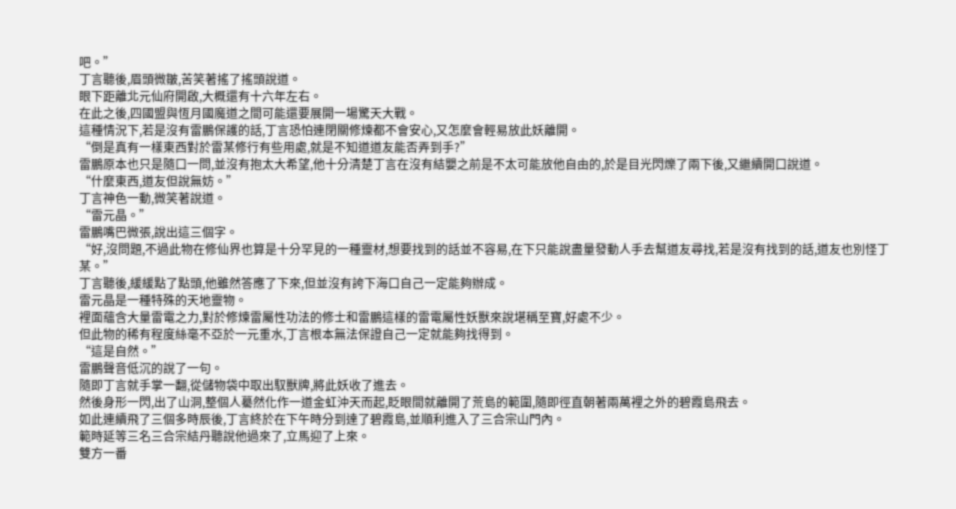吧。”
丁言聽後,眉頭微皺,苦笑著搖了搖頭說道。
眼下距離北元仙府開啟,大概還有十六年左右。
在此之後,四國盟與恆月國魔道之間可能還要展開一場驚天大戰。
這種情況下,若是沒有雷鵬保護的話,丁言恐怕連閉關修煉都不會安心,又怎麼會輕易放此妖離開。
“倒是真有一樣東西對於雷某修行有些用處,就是不知道道友能否弄到手?”
雷鵬原本也只是隨口一問,並沒有抱太大希望,他十分清楚丁言在沒有結嬰之前是不太可能放他自由的,於是目光閃爍了兩下後,又繼續開口說道。
“什麼東西,道友但說無妨。”
丁言神色一動,微笑著說道。
“雷元晶。”
雷鵬嘴巴微張,說出這三個字。
“好,沒問題,不過此物在修仙界也算是十分罕見的一種靈材,想要找到的話並不容易,在下只能說盡量發動人手去幫道友尋找,若是沒有找到的話,道友也別怪丁某。”
丁言聽後,緩緩點了點頭,他雖然答應了下來,但並沒有誇下海口自己一定能夠辦成。
雷元晶是一種特殊的天地靈物。
裡面蘊含大量雷電之力,對於修煉雷屬性功法的修士和雷鵬這樣的雷電屬性妖獸來說堪稱至寶,好處不少。
但此物的稀有程度絲毫不亞於一元重水,丁言根本無法保證自己一定就能夠找得到。
“這是自然。”
雷鵬聲音低沉的說了一句。
隨即丁言就手掌一翻,從儲物袋中取出馭獸牌,將此妖收了進去。
然後身形一閃,出了山洞,整個人驀然化作一道金虹沖天而起,眨眼間就離開了荒島的範圍,隨即徑直朝著兩萬裡之外的碧霞島飛去。
如此連續飛了三個多時辰後,丁言終於在下午時分到達了碧霞島,並順利進入了三合宗山門內。
範時延等三名三合宗結丹聽說他過來了,立馬迎了上來。
雙方一番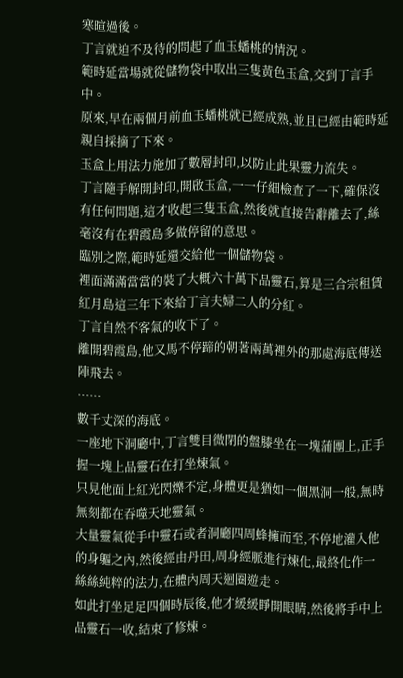寒暄過後。
丁言就迫不及待的問起了血玉蟠桃的情況。
範時延當場就從儲物袋中取出三隻黃色玉盒,交到丁言手中。
原來,早在兩個月前血玉蟠桃就已經成熟,並且已經由範時延親自採摘了下來。
玉盒上用法力施加了數層封印,以防止此果靈力流失。
丁言隨手解開封印,開啟玉盒,一一仔細檢查了一下,確保沒有任何問題,這才收起三隻玉盒,然後就直接告辭離去了,絲毫沒有在碧霞島多做停留的意思。
臨別之際,範時延還交給他一個儲物袋。
裡面滿滿當當的裝了大概六十萬下品靈石,算是三合宗租賃紅月島這三年下來給丁言夫婦二人的分紅。
丁言自然不客氣的收下了。
離開碧霞島,他又馬不停蹄的朝著兩萬裡外的那處海底傳送陣飛去。
……
數千丈深的海底。
一座地下洞廳中,丁言雙目微閉的盤膝坐在一塊蒲團上,正手握一塊上品靈石在打坐煉氣。
只見他面上紅光閃爍不定,身體更是猶如一個黑洞一般,無時無刻都在吞噬天地靈氣。
大量靈氣從手中靈石或者洞廳四周蜂擁而至,不停地灌入他的身軀之內,然後經由丹田,周身經脈進行煉化,最終化作一絲絲純粹的法力,在體內周天迴圈遊走。
如此打坐足足四個時辰後,他才緩緩睜開眼睛,然後將手中上品靈石一收,結束了修煉。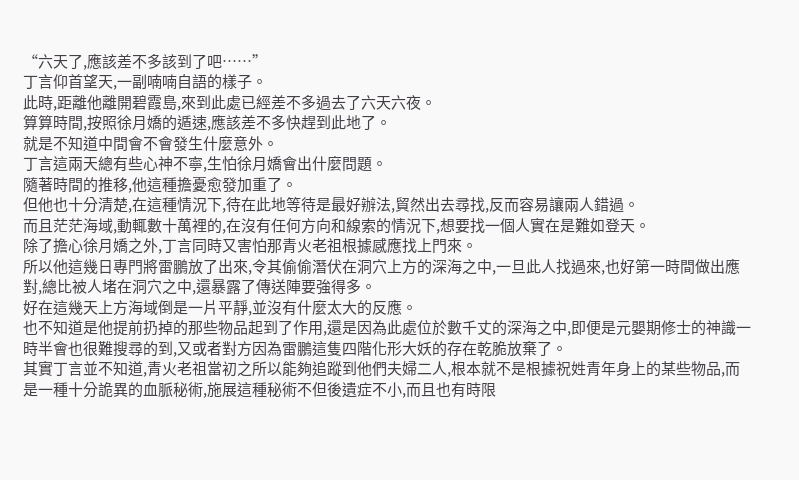“六天了,應該差不多該到了吧……”
丁言仰首望天,一副喃喃自語的樣子。
此時,距離他離開碧霞島,來到此處已經差不多過去了六天六夜。
算算時間,按照徐月嬌的遁速,應該差不多快趕到此地了。
就是不知道中間會不會發生什麼意外。
丁言這兩天總有些心神不寧,生怕徐月嬌會出什麼問題。
隨著時間的推移,他這種擔憂愈發加重了。
但他也十分清楚,在這種情況下,待在此地等待是最好辦法,貿然出去尋找,反而容易讓兩人錯過。
而且茫茫海域,動輒數十萬裡的,在沒有任何方向和線索的情況下,想要找一個人實在是難如登天。
除了擔心徐月嬌之外,丁言同時又害怕那青火老祖根據感應找上門來。
所以他這幾日專門將雷鵬放了出來,令其偷偷潛伏在洞穴上方的深海之中,一旦此人找過來,也好第一時間做出應對,總比被人堵在洞穴之中,還暴露了傳送陣要強得多。
好在這幾天上方海域倒是一片平靜,並沒有什麼太大的反應。
也不知道是他提前扔掉的那些物品起到了作用,還是因為此處位於數千丈的深海之中,即便是元嬰期修士的神識一時半會也很難搜尋的到,又或者對方因為雷鵬這隻四階化形大妖的存在乾脆放棄了。
其實丁言並不知道,青火老祖當初之所以能夠追蹤到他們夫婦二人,根本就不是根據祝姓青年身上的某些物品,而是一種十分詭異的血脈秘術,施展這種秘術不但後遺症不小,而且也有時限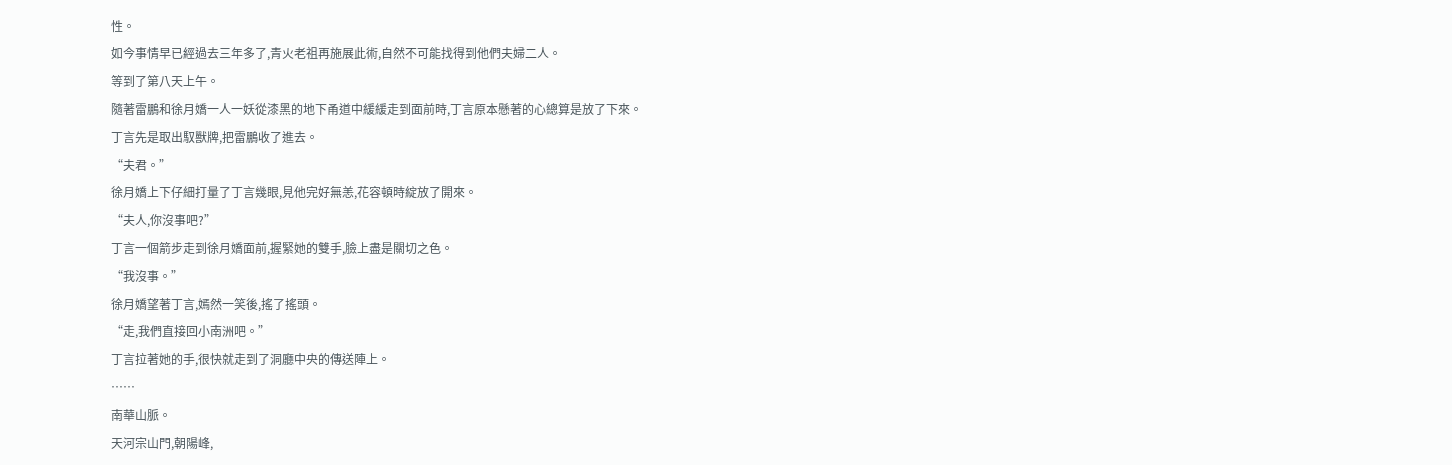性。
如今事情早已經過去三年多了,青火老祖再施展此術,自然不可能找得到他們夫婦二人。
等到了第八天上午。
隨著雷鵬和徐月嬌一人一妖從漆黑的地下甬道中緩緩走到面前時,丁言原本懸著的心總算是放了下來。
丁言先是取出馭獸牌,把雷鵬收了進去。
“夫君。”
徐月嬌上下仔細打量了丁言幾眼,見他完好無恙,花容頓時綻放了開來。
“夫人,你沒事吧?”
丁言一個箭步走到徐月嬌面前,握緊她的雙手,臉上盡是關切之色。
“我沒事。”
徐月嬌望著丁言,嫣然一笑後,搖了搖頭。
“走,我們直接回小南洲吧。”
丁言拉著她的手,很快就走到了洞廳中央的傳送陣上。
……
南華山脈。
天河宗山門,朝陽峰,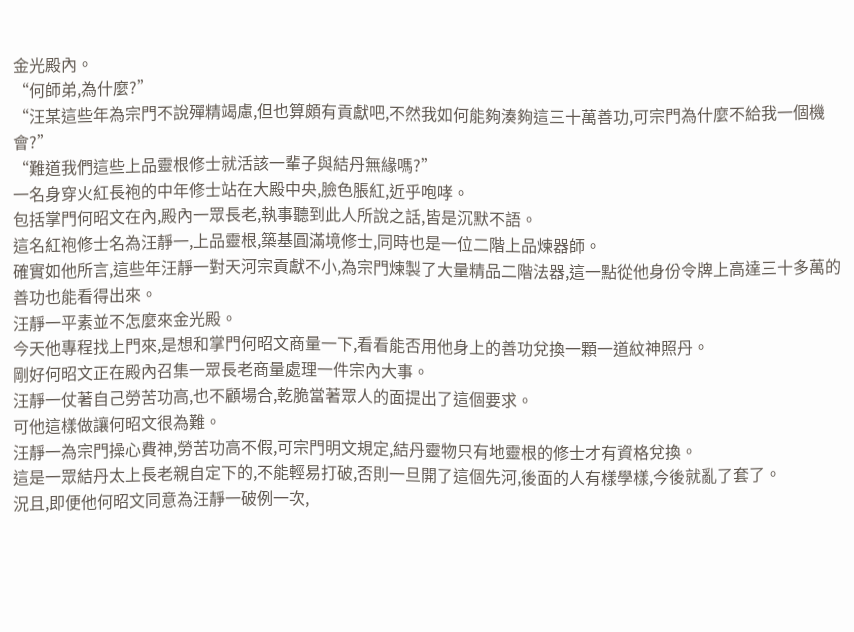金光殿內。
“何師弟,為什麼?”
“汪某這些年為宗門不說殫精竭慮,但也算頗有貢獻吧,不然我如何能夠湊夠這三十萬善功,可宗門為什麼不給我一個機會?”
“難道我們這些上品靈根修士就活該一輩子與結丹無緣嗎?”
一名身穿火紅長袍的中年修士站在大殿中央,臉色脹紅,近乎咆哮。
包括掌門何昭文在內,殿內一眾長老,執事聽到此人所說之話,皆是沉默不語。
這名紅袍修士名為汪靜一,上品靈根,築基圓滿境修士,同時也是一位二階上品煉器師。
確實如他所言,這些年汪靜一對天河宗貢獻不小,為宗門煉製了大量精品二階法器,這一點從他身份令牌上高達三十多萬的善功也能看得出來。
汪靜一平素並不怎麼來金光殿。
今天他專程找上門來,是想和掌門何昭文商量一下,看看能否用他身上的善功兌換一顆一道紋神照丹。
剛好何昭文正在殿內召集一眾長老商量處理一件宗內大事。
汪靜一仗著自己勞苦功高,也不顧場合,乾脆當著眾人的面提出了這個要求。
可他這樣做讓何昭文很為難。
汪靜一為宗門操心費神,勞苦功高不假,可宗門明文規定,結丹靈物只有地靈根的修士才有資格兌換。
這是一眾結丹太上長老親自定下的,不能輕易打破,否則一旦開了這個先河,後面的人有樣學樣,今後就亂了套了。
況且,即便他何昭文同意為汪靜一破例一次,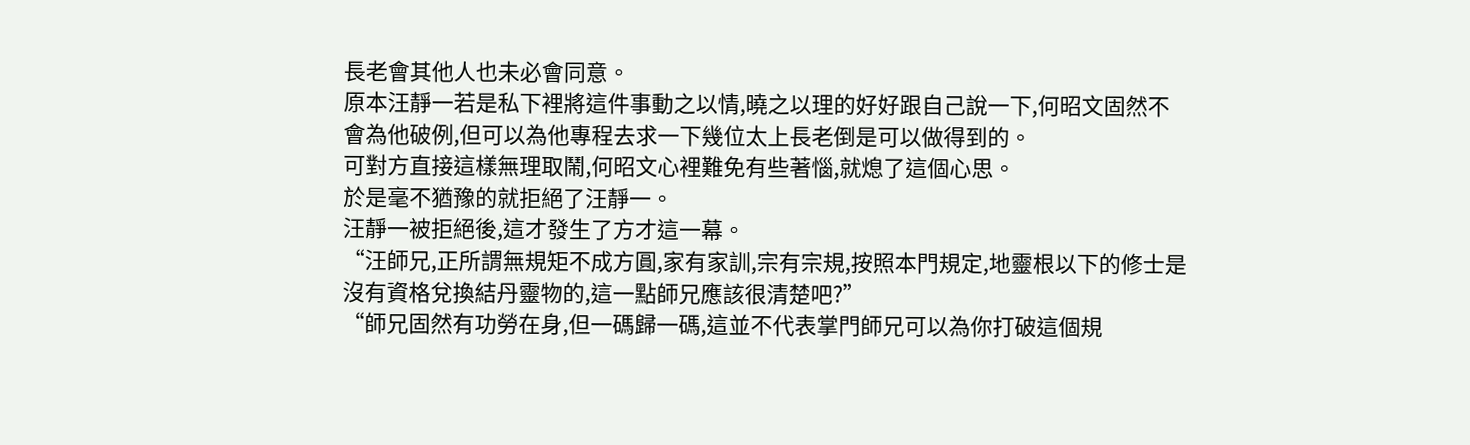長老會其他人也未必會同意。
原本汪靜一若是私下裡將這件事動之以情,曉之以理的好好跟自己說一下,何昭文固然不會為他破例,但可以為他專程去求一下幾位太上長老倒是可以做得到的。
可對方直接這樣無理取鬧,何昭文心裡難免有些著惱,就熄了這個心思。
於是毫不猶豫的就拒絕了汪靜一。
汪靜一被拒絕後,這才發生了方才這一幕。
“汪師兄,正所謂無規矩不成方圓,家有家訓,宗有宗規,按照本門規定,地靈根以下的修士是沒有資格兌換結丹靈物的,這一點師兄應該很清楚吧?”
“師兄固然有功勞在身,但一碼歸一碼,這並不代表掌門師兄可以為你打破這個規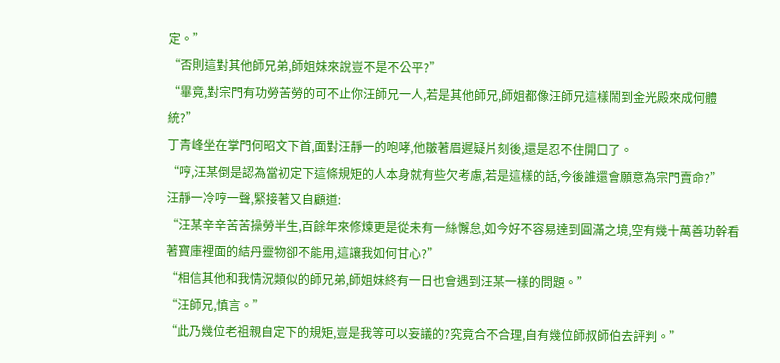定。”
“否則這對其他師兄弟,師姐妹來說豈不是不公平?”
“畢竟,對宗門有功勞苦勞的可不止你汪師兄一人,若是其他師兄,師姐都像汪師兄這樣鬧到金光殿來成何體統?”
丁青峰坐在掌門何昭文下首,面對汪靜一的咆哮,他皺著眉遲疑片刻後,還是忍不住開口了。
“哼,汪某倒是認為當初定下這條規矩的人本身就有些欠考慮,若是這樣的話,今後誰還會願意為宗門賣命?”
汪靜一冷哼一聲,緊接著又自顧道:
“汪某辛辛苦苦操勞半生,百餘年來修煉更是從未有一絲懈怠,如今好不容易達到圓滿之境,空有幾十萬善功幹看著寶庫裡面的結丹靈物卻不能用,這讓我如何甘心?”
“相信其他和我情況類似的師兄弟,師姐妹終有一日也會遇到汪某一樣的問題。”
“汪師兄,慎言。”
“此乃幾位老祖親自定下的規矩,豈是我等可以妄議的?究竟合不合理,自有幾位師叔師伯去評判。”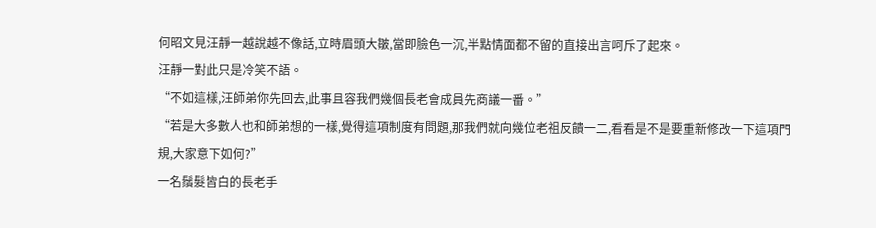何昭文見汪靜一越說越不像話,立時眉頭大皺,當即臉色一沉,半點情面都不留的直接出言呵斥了起來。
汪靜一對此只是冷笑不語。
“不如這樣,汪師弟你先回去,此事且容我們幾個長老會成員先商議一番。”
“若是大多數人也和師弟想的一樣,覺得這項制度有問題,那我們就向幾位老祖反饋一二,看看是不是要重新修改一下這項門規,大家意下如何?”
一名鬚髮皆白的長老手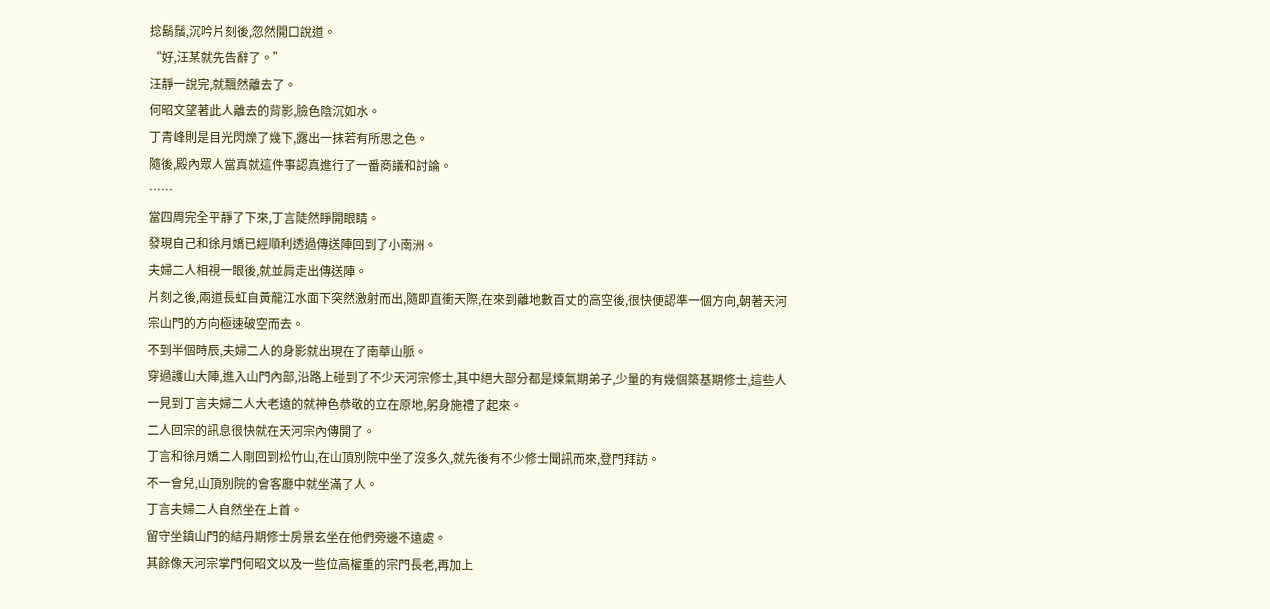捻鬍鬚,沉吟片刻後,忽然開口說道。
“好,汪某就先告辭了。”
汪靜一說完,就飄然離去了。
何昭文望著此人離去的背影,臉色陰沉如水。
丁青峰則是目光閃爍了幾下,露出一抹若有所思之色。
隨後,殿內眾人當真就這件事認真進行了一番商議和討論。
……
當四周完全平靜了下來,丁言陡然睜開眼睛。
發現自己和徐月嬌已經順利透過傳送陣回到了小南洲。
夫婦二人相視一眼後,就並肩走出傳送陣。
片刻之後,兩道長虹自黃龍江水面下突然激射而出,隨即直衝天際,在來到離地數百丈的高空後,很快便認準一個方向,朝著天河宗山門的方向極速破空而去。
不到半個時辰,夫婦二人的身影就出現在了南華山脈。
穿過護山大陣,進入山門內部,沿路上碰到了不少天河宗修士,其中絕大部分都是煉氣期弟子,少量的有幾個築基期修士,這些人一見到丁言夫婦二人大老遠的就神色恭敬的立在原地,躬身施禮了起來。
二人回宗的訊息很快就在天河宗內傳開了。
丁言和徐月嬌二人剛回到松竹山,在山頂別院中坐了沒多久,就先後有不少修士聞訊而來,登門拜訪。
不一會兒,山頂別院的會客廳中就坐滿了人。
丁言夫婦二人自然坐在上首。
留守坐鎮山門的結丹期修士房景玄坐在他們旁邊不遠處。
其餘像天河宗掌門何昭文以及一些位高權重的宗門長老,再加上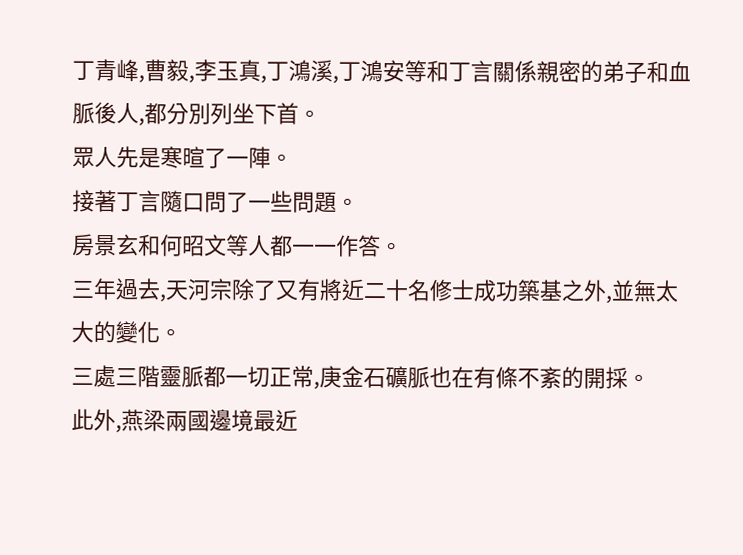丁青峰,曹毅,李玉真,丁鴻溪,丁鴻安等和丁言關係親密的弟子和血脈後人,都分別列坐下首。
眾人先是寒暄了一陣。
接著丁言隨口問了一些問題。
房景玄和何昭文等人都一一作答。
三年過去,天河宗除了又有將近二十名修士成功築基之外,並無太大的變化。
三處三階靈脈都一切正常,庚金石礦脈也在有條不紊的開採。
此外,燕梁兩國邊境最近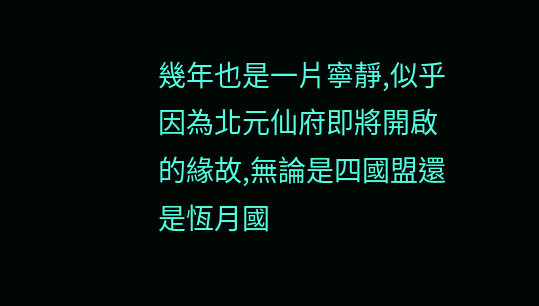幾年也是一片寧靜,似乎因為北元仙府即將開啟的緣故,無論是四國盟還是恆月國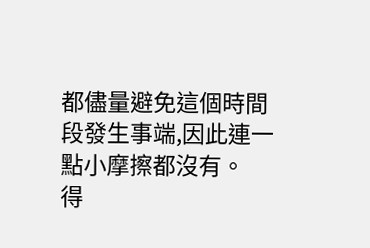都儘量避免這個時間段發生事端,因此連一點小摩擦都沒有。
得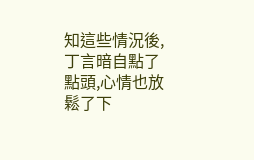知這些情況後,丁言暗自點了點頭,心情也放鬆了下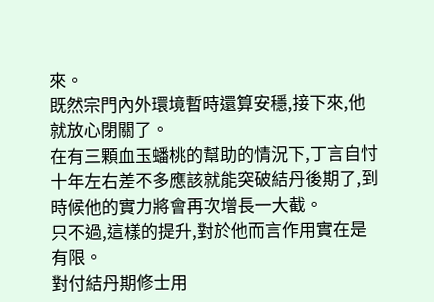來。
既然宗門內外環境暫時還算安穩,接下來,他就放心閉關了。
在有三顆血玉蟠桃的幫助的情況下,丁言自忖十年左右差不多應該就能突破結丹後期了,到時候他的實力將會再次增長一大截。
只不過,這樣的提升,對於他而言作用實在是有限。
對付結丹期修士用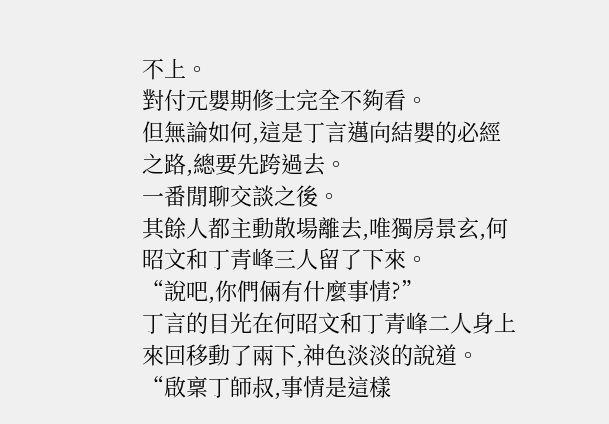不上。
對付元嬰期修士完全不夠看。
但無論如何,這是丁言邁向結嬰的必經之路,總要先跨過去。
一番閒聊交談之後。
其餘人都主動散場離去,唯獨房景玄,何昭文和丁青峰三人留了下來。
“說吧,你們倆有什麼事情?”
丁言的目光在何昭文和丁青峰二人身上來回移動了兩下,神色淡淡的說道。
“啟稟丁師叔,事情是這樣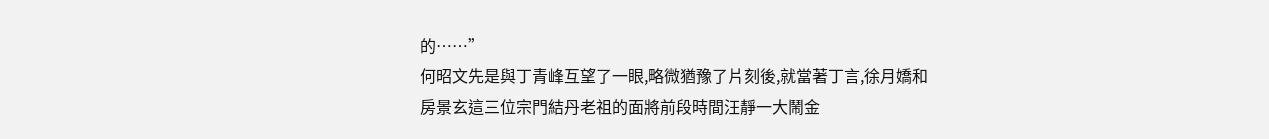的……”
何昭文先是與丁青峰互望了一眼,略微猶豫了片刻後,就當著丁言,徐月嬌和房景玄這三位宗門結丹老祖的面將前段時間汪靜一大鬧金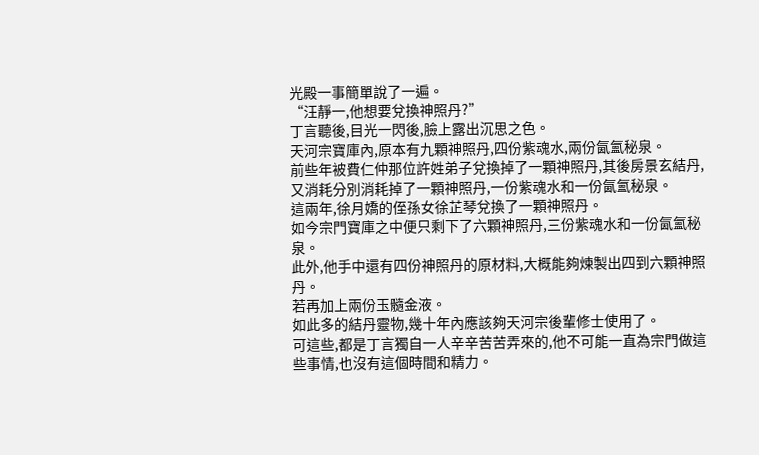光殿一事簡單說了一遍。
“汪靜一,他想要兌換神照丹?”
丁言聽後,目光一閃後,臉上露出沉思之色。
天河宗寶庫內,原本有九顆神照丹,四份紫魂水,兩份氤氳秘泉。
前些年被費仁仲那位許姓弟子兌換掉了一顆神照丹,其後房景玄結丹,又消耗分別消耗掉了一顆神照丹,一份紫魂水和一份氤氳秘泉。
這兩年,徐月嬌的侄孫女徐芷琴兌換了一顆神照丹。
如今宗門寶庫之中便只剩下了六顆神照丹,三份紫魂水和一份氤氳秘泉。
此外,他手中還有四份神照丹的原材料,大概能夠煉製出四到六顆神照丹。
若再加上兩份玉髓金液。
如此多的結丹靈物,幾十年內應該夠天河宗後輩修士使用了。
可這些,都是丁言獨自一人辛辛苦苦弄來的,他不可能一直為宗門做這些事情,也沒有這個時間和精力。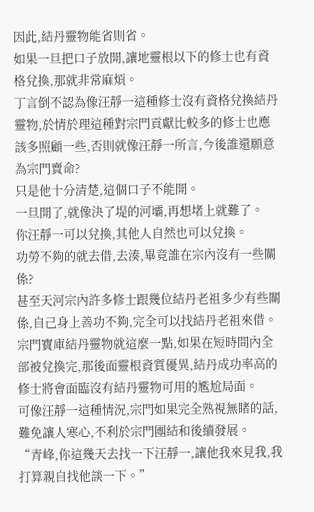因此,結丹靈物能省則省。
如果一旦把口子放開,讓地靈根以下的修士也有資格兌換,那就非常麻煩。
丁言倒不認為像汪靜一這種修士沒有資格兌換結丹靈物,於情於理這種對宗門貢獻比較多的修士也應該多照顧一些,否則就像汪靜一所言,今後誰還願意為宗門賣命?
只是他十分清楚,這個口子不能開。
一旦開了,就像決了堤的河壩,再想堵上就難了。
你汪靜一可以兌換,其他人自然也可以兌換。
功勞不夠的就去借,去湊,畢竟誰在宗內沒有一些關係?
甚至天河宗內許多修士跟幾位結丹老祖多少有些關係,自己身上善功不夠,完全可以找結丹老祖來借。
宗門寶庫結丹靈物就這麼一點,如果在短時間內全部被兌換完,那後面靈根資質優異,結丹成功率高的修士將會面臨沒有結丹靈物可用的尷尬局面。
可像汪靜一這種情況,宗門如果完全熟視無睹的話,難免讓人寒心,不利於宗門團結和後續發展。
“青峰,你這幾天去找一下汪靜一,讓他我來見我,我打算親自找他談一下。”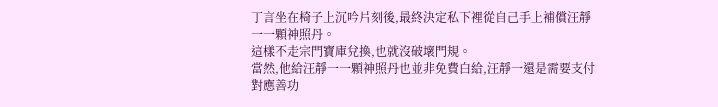丁言坐在椅子上沉吟片刻後,最終決定私下裡從自己手上補償汪靜一一顆神照丹。
這樣不走宗門寶庫兌換,也就沒破壞門規。
當然,他給汪靜一一顆神照丹也並非免費白給,汪靜一還是需要支付對應善功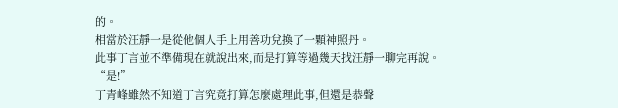的。
相當於汪靜一是從他個人手上用善功兌換了一顆神照丹。
此事丁言並不準備現在就說出來,而是打算等過幾天找汪靜一聊完再說。
“是!”
丁青峰雖然不知道丁言究竟打算怎麼處理此事,但還是恭聲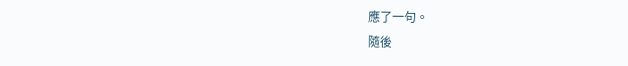應了一句。
隨後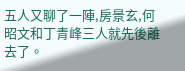五人又聊了一陣,房景玄,何昭文和丁青峰三人就先後離去了。